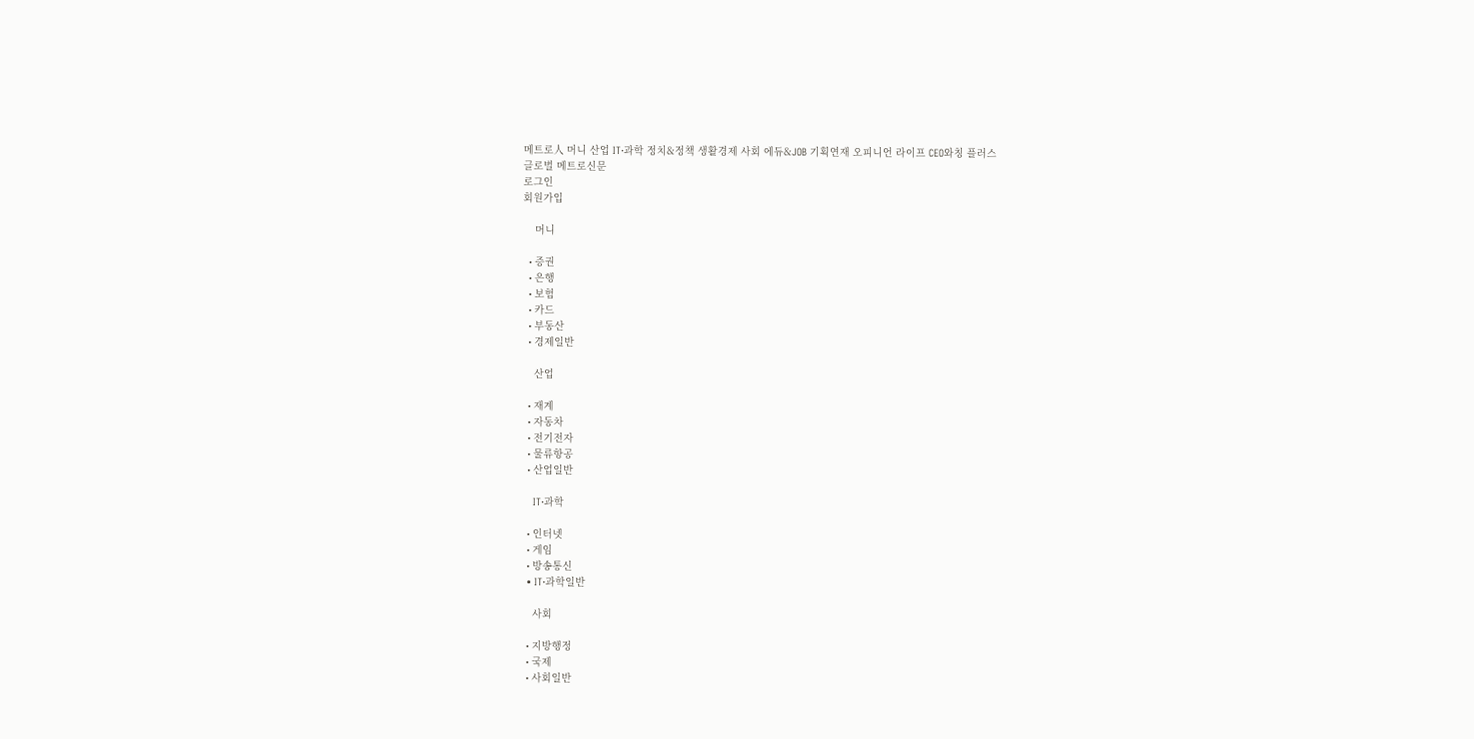메트로人 머니 산업 IT·과학 정치&정책 생활경제 사회 에듀&JOB 기획연재 오피니언 라이프 CEO와칭 플러스
글로벌 메트로신문
로그인
회원가입

    머니

  • 증권
  • 은행
  • 보험
  • 카드
  • 부동산
  • 경제일반

    산업

  • 재계
  • 자동차
  • 전기전자
  • 물류항공
  • 산업일반

    IT·과학

  • 인터넷
  • 게임
  • 방송통신
  • IT·과학일반

    사회

  • 지방행정
  • 국제
  • 사회일반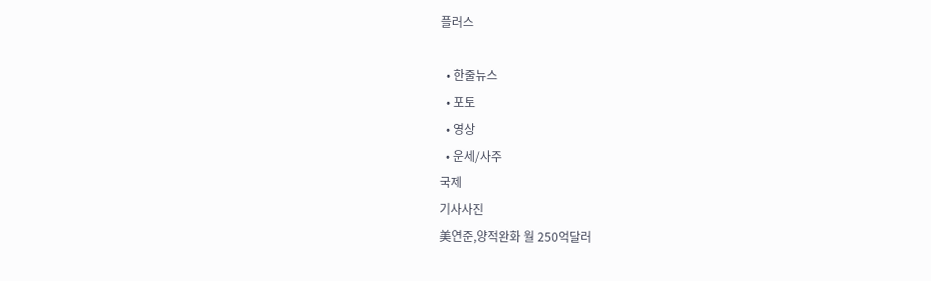플러스

  • 한줄뉴스
  • 포토
  • 영상
  • 운세/사주
국제
기사사진
美연준,양적완화 월 250억달러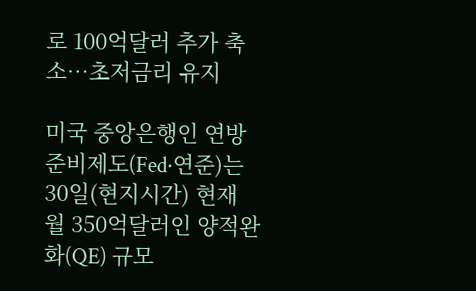로 100억달러 추가 축소…초저금리 유지

미국 중앙은행인 연방준비제도(Fed·연준)는 30일(현지시간) 현재 월 350억달러인 양적완화(QE) 규모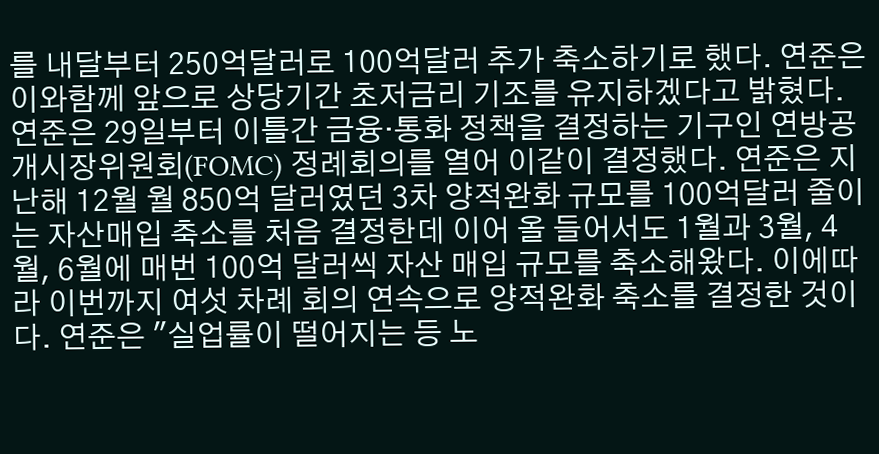를 내달부터 250억달러로 100억달러 추가 축소하기로 했다. 연준은 이와함께 앞으로 상당기간 초저금리 기조를 유지하겠다고 밝혔다. 연준은 29일부터 이틀간 금융·통화 정책을 결정하는 기구인 연방공개시장위원회(FOMC) 정례회의를 열어 이같이 결정했다. 연준은 지난해 12월 월 850억 달러였던 3차 양적완화 규모를 100억달러 줄이는 자산매입 축소를 처음 결정한데 이어 올 들어서도 1월과 3월, 4월, 6월에 매번 100억 달러씩 자산 매입 규모를 축소해왔다. 이에따라 이번까지 여섯 차례 회의 연속으로 양적완화 축소를 결정한 것이다. 연준은 "실업률이 떨어지는 등 노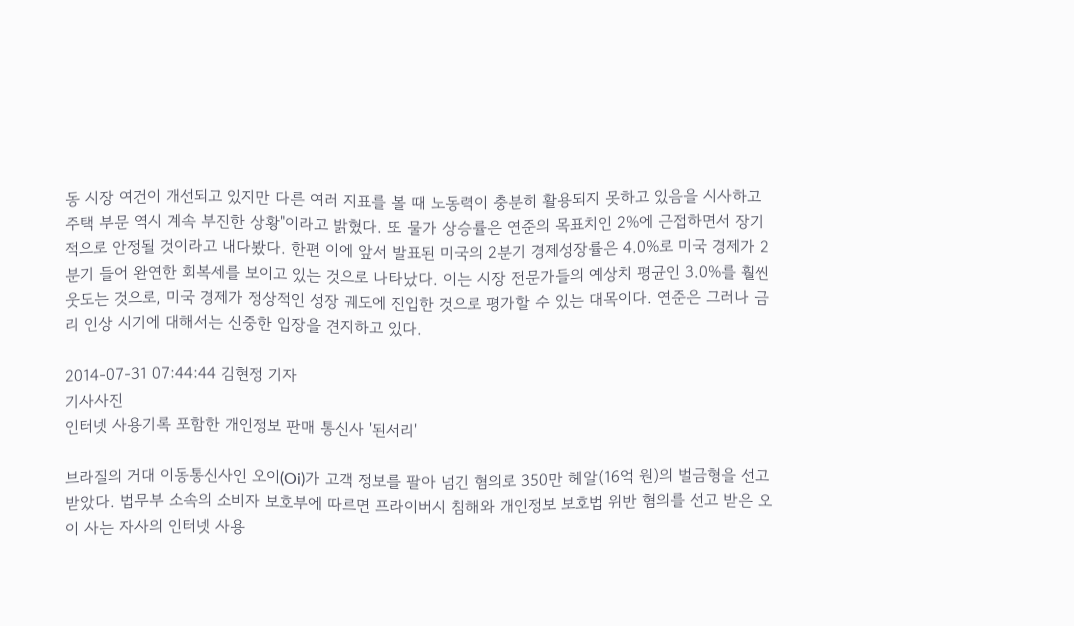동 시장 여건이 개선되고 있지만 다른 여러 지표를 볼 때 노동력이 충분히 활용되지 못하고 있음을 시사하고 주택 부문 역시 계속 부진한 상황"이라고 밝혔다. 또 물가 상승률은 연준의 목표치인 2%에 근접하면서 장기적으로 안정될 것이라고 내다봤다. 한편 이에 앞서 발표된 미국의 2분기 경제성장률은 4.0%로 미국 경제가 2분기 들어 완연한 회복세를 보이고 있는 것으로 나타났다. 이는 시장 전문가들의 예상치 평균인 3.0%를 훨씬 웃도는 것으로, 미국 경제가 정상적인 성장 궤도에 진입한 것으로 평가할 수 있는 대목이다. 연준은 그러나 금리 인상 시기에 대해서는 신중한 입장을 견지하고 있다.

2014-07-31 07:44:44 김현정 기자
기사사진
인터넷 사용기록 포함한 개인정보 판매 통신사 '된서리'

브라질의 거대 이동통신사인 오이(Oi)가 고객 정보를 팔아 넘긴 혐의로 350만 헤알(16억 원)의 벌금형을 선고 받았다. 법무부 소속의 소비자 보호부에 따르면 프라이버시 침해와 개인정보 보호법 위반 혐의를 선고 받은 오이 사는 자사의 인터넷 사용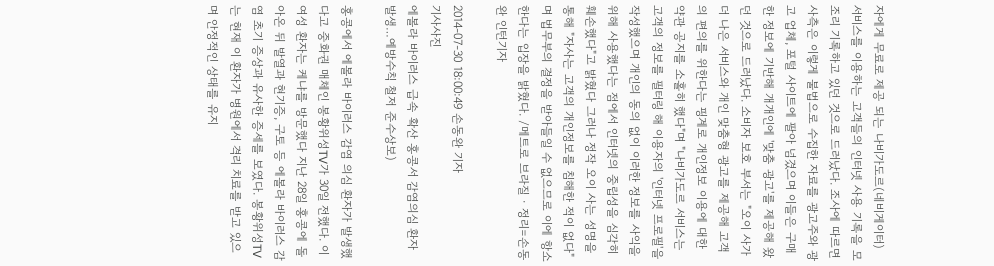자에게 무료로 제공 되는 나비가도르(네비게이터) 서비스를 이용하는 고객들의 인터넷 사용 기록을 모조리 기록하고 있던 것으로 드러났다. 조사에 따르면 사측은 이렇게 불법으로 수집한 자료를 광고주와 광고 업체, 포털 사이트에 팔아 넘겼으며 이들은 구매한 정보에 기반해 개개인에 '맞춤 광고'를 제공해 왔던 것으로 드러났다. 소비자 보호 부서는 "오이 사가 더 나은 서비스와 개인 맞춤형 광고를 제공해 고객의 편의를 위한다는 핑계로 개인정보 이용에 대한 약관 공지를 소홀히 했다"며 "나비가도르 서비스는 고객의 정보를 필터링 해 이용자의 '인터넷 프로필'을 작성했으며 개인의 동의 없이 이러한 정보를 사익을 위해 사용했다는 점에서 인터넷의 중립성을 심각히 훼손했다"고 밝혔다 그러나 정작 오이 사는 성명을 통해 "자사는 고객의 개인정보를 침해한 적이 없다"며 법무부의 결정을 받아들일 수 없으므로 이에 항소한다는 입장을 밝혔다. /메트로 브라질 · 정리=손동완 인턴기자

2014-07-30 18:00:49 손동완 기자
기사사진
에볼라 바이러스 급속 확산 홍콩서 감염의심 환자 발생…예방수칙 철저 준수상보)

홍콩에서 에볼라 바이러스 감염 의심 환자가 발생했다고 중화권 매체인 봉황위성TV가 30일 전했다. 이 여성 환자는 케냐를 방문했다 지난 28일 홍콩에 돌아온 뒤 발열과 현기증, 구토 등 에볼라 바이러스 감염 초기 증상과 유사한 증세를 보였다. 봉황위성TV는 현재 이 환자가 병원에서 격리 치료를 받고 있으며 안정적인 상태를 유지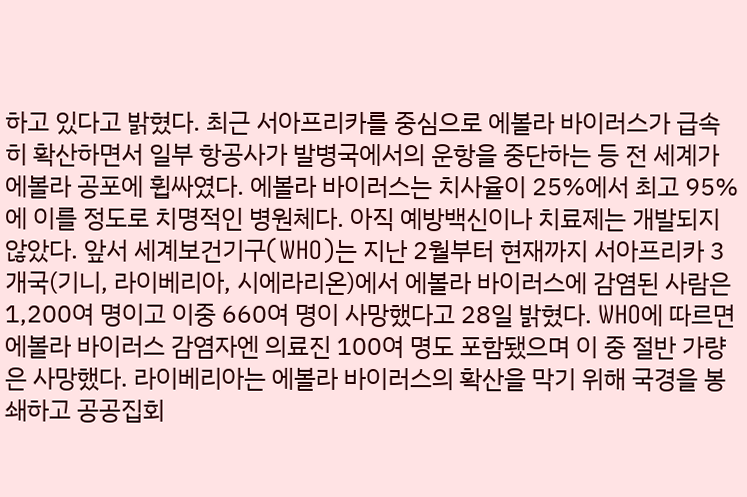하고 있다고 밝혔다. 최근 서아프리카를 중심으로 에볼라 바이러스가 급속히 확산하면서 일부 항공사가 발병국에서의 운항을 중단하는 등 전 세계가 에볼라 공포에 휩싸였다. 에볼라 바이러스는 치사율이 25%에서 최고 95%에 이를 정도로 치명적인 병원체다. 아직 예방백신이나 치료제는 개발되지 않았다. 앞서 세계보건기구(WHO)는 지난 2월부터 현재까지 서아프리카 3개국(기니, 라이베리아, 시에라리온)에서 에볼라 바이러스에 감염된 사람은 1,200여 명이고 이중 660여 명이 사망했다고 28일 밝혔다. WHO에 따르면 에볼라 바이러스 감염자엔 의료진 100여 명도 포함됐으며 이 중 절반 가량은 사망했다. 라이베리아는 에볼라 바이러스의 확산을 막기 위해 국경을 봉쇄하고 공공집회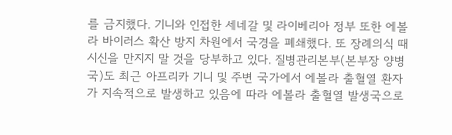를 금지했다. 기니와 인접한 세네갈 및 라이베리아 정부 또한 에볼라 바이러스 확산 방지 차원에서 국경을 폐쇄했다. 또 장례의식 때 시신을 만지지 말 것을 당부하고 있다. 질병관리본부(본부장 양병국)도 최근 아프리카 기니 및 주변 국가에서 에볼라 출혈열 환자가 지속적으로 발생하고 있음에 따라 에볼라 출혈열 발생국으로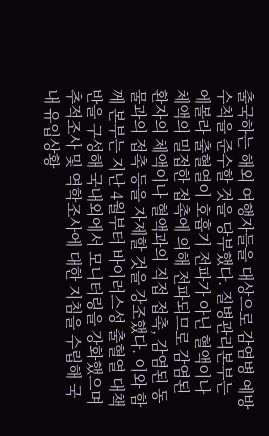출국하는 해외 여행자들을 대상으로 감염병 예방수칙을 준수할 것을 당부했다. 질병관리본부는 에볼라 출혈열이 호흡기 전파가 아닌 혈액이나 체액의 밀접한 접촉에 의해 전파되므로 감염된 환자의 체액이나 혈액과의 직접 접촉, 감염된 동물과의 접촉 등을 자제할 것을 강조했다. 이와 함께 본부는 지난 4월부터 바이러스성 출혈열 대책반을 구성해 국내외에서 모니터링을 강화했으며 추적조사 및 역학조사에 대한 지침을 수립해 국내 유입상황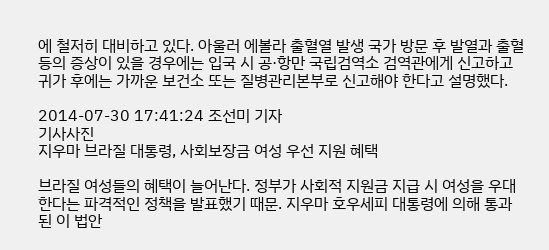에 철저히 대비하고 있다. 아울러 에볼라 출혈열 발생 국가 방문 후 발열과 출혈 등의 증상이 있을 경우에는 입국 시 공·항만 국립검역소 검역관에게 신고하고 귀가 후에는 가까운 보건소 또는 질병관리본부로 신고해야 한다고 설명했다.

2014-07-30 17:41:24 조선미 기자
기사사진
지우마 브라질 대통령, 사회보장금 여성 우선 지원 혜택

브라질 여성들의 혜택이 늘어난다. 정부가 사회적 지원금 지급 시 여성을 우대한다는 파격적인 정책을 발표했기 때문. 지우마 호우세피 대통령에 의해 통과된 이 법안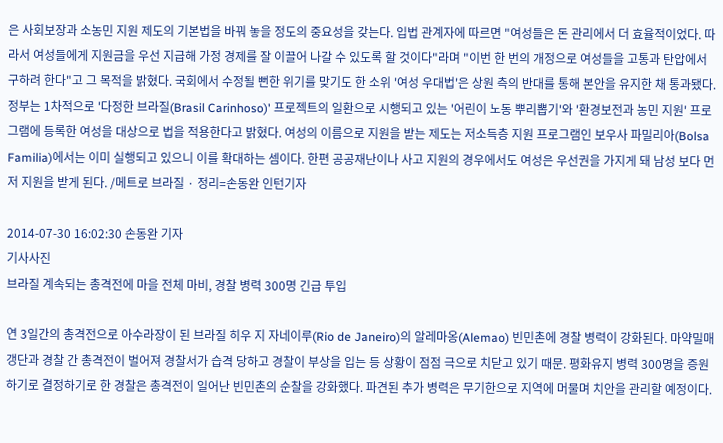은 사회보장과 소농민 지원 제도의 기본법을 바꿔 놓을 정도의 중요성을 갖는다. 입법 관계자에 따르면 "여성들은 돈 관리에서 더 효율적이었다. 따라서 여성들에게 지원금을 우선 지급해 가정 경제를 잘 이끌어 나갈 수 있도록 할 것이다"라며 "이번 한 번의 개정으로 여성들을 고통과 탄압에서 구하려 한다"고 그 목적을 밝혔다. 국회에서 수정될 뻔한 위기를 맞기도 한 소위 '여성 우대법'은 상원 측의 반대를 통해 본안을 유지한 채 통과됐다. 정부는 1차적으로 '다정한 브라질(Brasil Carinhoso)' 프로젝트의 일환으로 시행되고 있는 '어린이 노동 뿌리뽑기'와 '환경보전과 농민 지원' 프로그램에 등록한 여성을 대상으로 법을 적용한다고 밝혔다. 여성의 이름으로 지원을 받는 제도는 저소득층 지원 프로그램인 보우사 파밀리아(Bolsa Familia)에서는 이미 실행되고 있으니 이를 확대하는 셈이다. 한편 공공재난이나 사고 지원의 경우에서도 여성은 우선권을 가지게 돼 남성 보다 먼저 지원을 받게 된다. /메트로 브라질 · 정리=손동완 인턴기자

2014-07-30 16:02:30 손동완 기자
기사사진
브라질 계속되는 총격전에 마을 전체 마비, 경찰 병력 300명 긴급 투입

연 3일간의 총격전으로 아수라장이 된 브라질 히우 지 자네이루(Rio de Janeiro)의 알레마옹(Alemao) 빈민촌에 경찰 병력이 강화된다. 마약밀매 갱단과 경찰 간 총격전이 벌어져 경찰서가 습격 당하고 경찰이 부상을 입는 등 상황이 점점 극으로 치닫고 있기 때문. 평화유지 병력 300명을 증원하기로 결정하기로 한 경찰은 총격전이 일어난 빈민촌의 순찰을 강화했다. 파견된 추가 병력은 무기한으로 지역에 머물며 치안을 관리할 예정이다.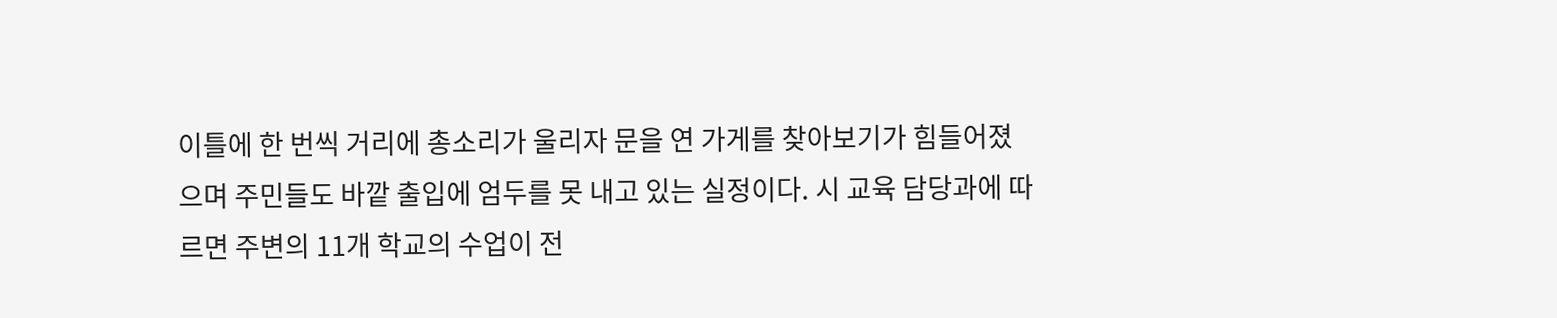이틀에 한 번씩 거리에 총소리가 울리자 문을 연 가게를 찾아보기가 힘들어졌으며 주민들도 바깥 출입에 엄두를 못 내고 있는 실정이다. 시 교육 담당과에 따르면 주변의 11개 학교의 수업이 전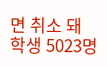면 취소 돼 학생 5023명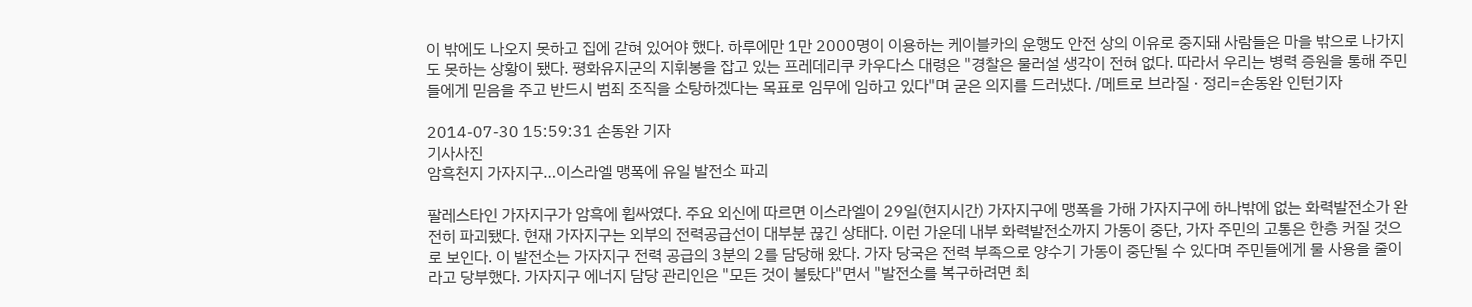이 밖에도 나오지 못하고 집에 갇혀 있어야 했다. 하루에만 1만 2000명이 이용하는 케이블카의 운행도 안전 상의 이유로 중지돼 사람들은 마을 밖으로 나가지도 못하는 상황이 됐다. 평화유지군의 지휘봉을 잡고 있는 프레데리쿠 카우다스 대령은 "경찰은 물러설 생각이 전혀 없다. 따라서 우리는 병력 증원을 통해 주민들에게 믿음을 주고 반드시 범죄 조직을 소탕하겠다는 목표로 임무에 임하고 있다"며 굳은 의지를 드러냈다. /메트로 브라질 · 정리=손동완 인턴기자

2014-07-30 15:59:31 손동완 기자
기사사진
암흑천지 가자지구…이스라엘 맹폭에 유일 발전소 파괴

팔레스타인 가자지구가 암흑에 휩싸였다. 주요 외신에 따르면 이스라엘이 29일(현지시간) 가자지구에 맹폭을 가해 가자지구에 하나밖에 없는 화력발전소가 완전히 파괴됐다. 현재 가자지구는 외부의 전력공급선이 대부분 끊긴 상태다. 이런 가운데 내부 화력발전소까지 가동이 중단, 가자 주민의 고통은 한층 커질 것으로 보인다. 이 발전소는 가자지구 전력 공급의 3분의 2를 담당해 왔다. 가자 당국은 전력 부족으로 양수기 가동이 중단될 수 있다며 주민들에게 물 사용을 줄이라고 당부했다. 가자지구 에너지 담당 관리인은 "모든 것이 불탔다"면서 "발전소를 복구하려면 최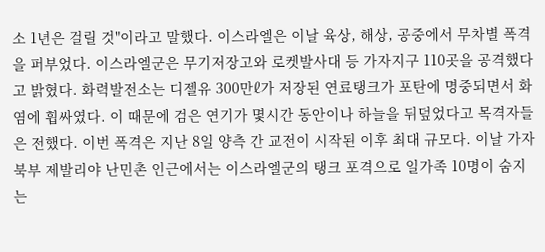소 1년은 걸릴 것"이라고 말했다. 이스라엘은 이날 육상, 해상, 공중에서 무차별 폭격을 퍼부었다. 이스라엘군은 무기저장고와 로켓발사대 등 가자지구 110곳을 공격했다고 밝혔다. 화력발전소는 디젤유 300만ℓ가 저장된 연료탱크가 포탄에 명중되면서 화염에 휩싸였다. 이 때문에 검은 연기가 몇시간 동안이나 하늘을 뒤덮었다고 목격자들은 전했다. 이번 폭격은 지난 8일 양측 간 교전이 시작된 이후 최대 규모다. 이날 가자 북부 제발리야 난민촌 인근에서는 이스라엘군의 탱크 포격으로 일가족 10명이 숨지는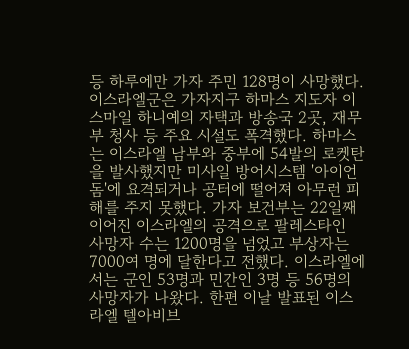등 하루에만 가자 주민 128명이 사망했다. 이스라엘군은 가자지구 하마스 지도자 이스마일 하니예의 자택과 방송국 2곳, 재무부 청사 등 주요 시설도 폭격했다. 하마스는 이스라엘 남부와 중부에 54발의 로켓탄을 발사했지만 미사일 방어시스템 '아이언돔'에 요격되거나 공터에 떨어져 아무런 피해를 주지 못했다. 가자 보건부는 22일째 이어진 이스라엘의 공격으로 팔레스타인 사망자 수는 1200명을 넘었고 부상자는 7000여 명에 달한다고 전했다. 이스라엘에서는 군인 53명과 민간인 3명 등 56명의 사망자가 나왔다. 한편 이날 발표된 이스라엘 텔아비브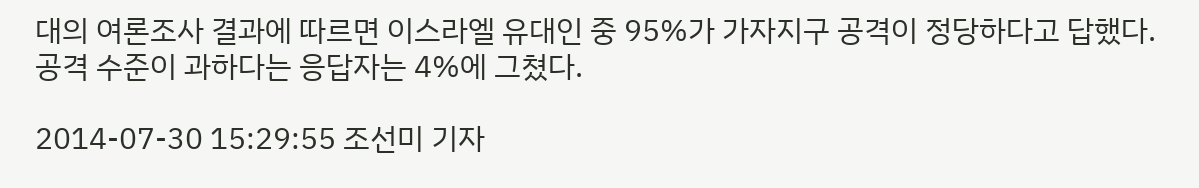대의 여론조사 결과에 따르면 이스라엘 유대인 중 95%가 가자지구 공격이 정당하다고 답했다. 공격 수준이 과하다는 응답자는 4%에 그쳤다.

2014-07-30 15:29:55 조선미 기자